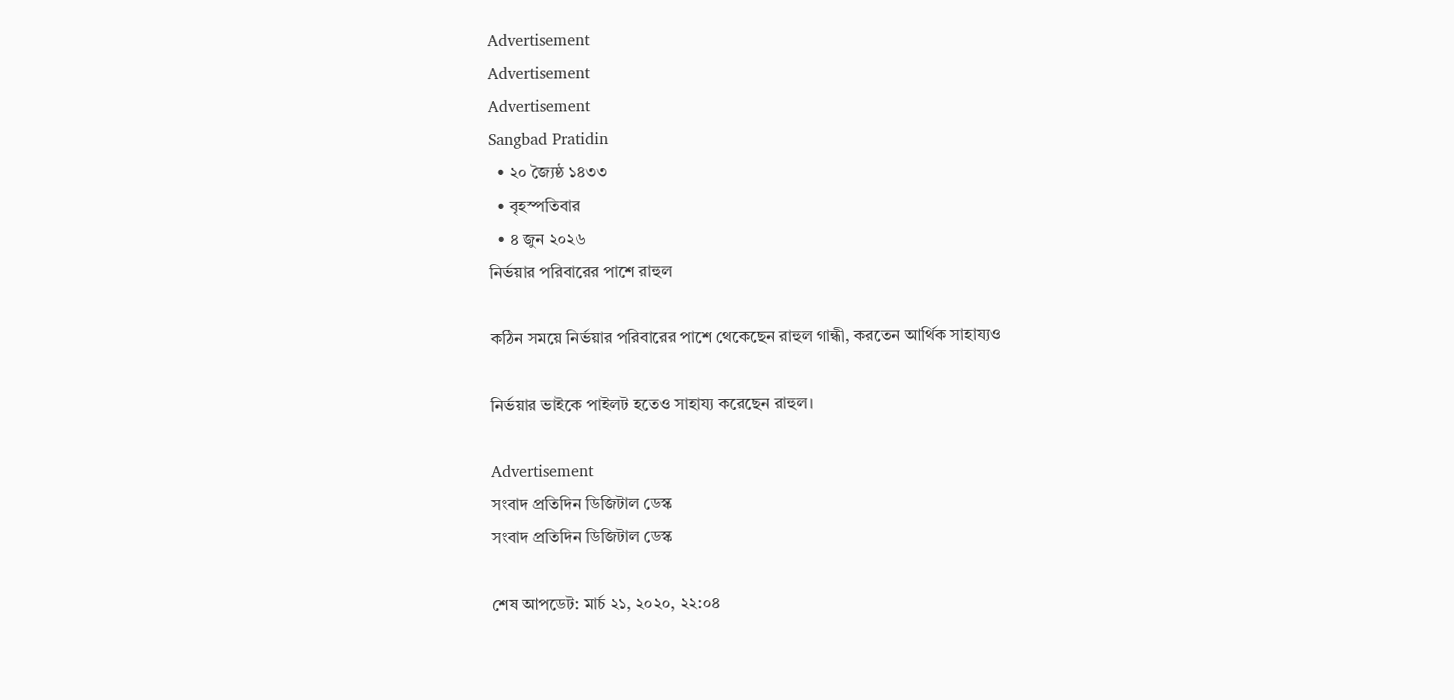Advertisement
Advertisement
Advertisement
Sangbad Pratidin
  • ২০ জ্যৈষ্ঠ ১৪৩৩
  • বৃহস্পতিবার
  • ৪ জুন ২০২৬
নির্ভয়ার পরিবারের পাশে রাহুল

কঠিন সময়ে নির্ভয়ার পরিবারের পাশে থেকেছেন রাহুল গান্ধী, করতেন আর্থিক সাহায্যও

নির্ভয়ার ভাইকে পাইলট হতেও সাহায্য করেছেন রাহুল।

Advertisement
সংবাদ প্রতিদিন ডিজিটাল ডেস্ক
সংবাদ প্রতিদিন ডিজিটাল ডেস্ক

শেষ আপডেট: মার্চ ২১, ২০২০, ২২:০৪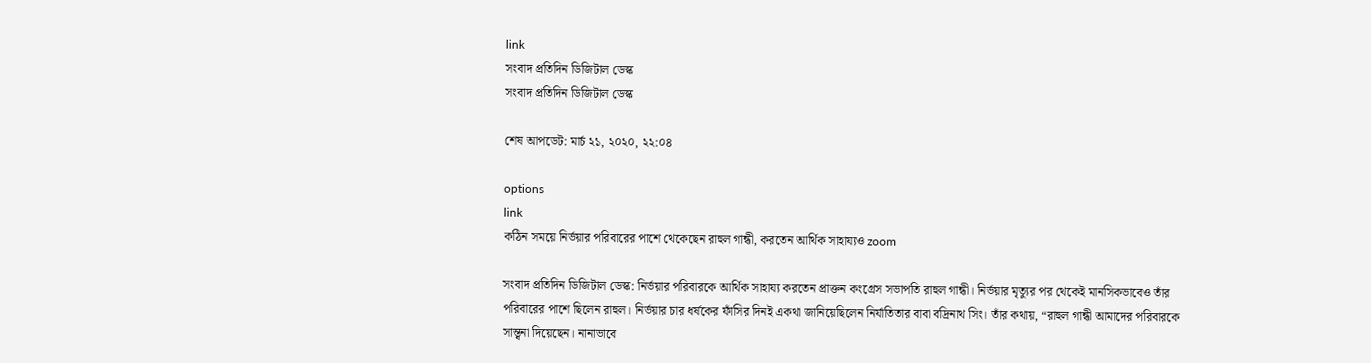link
সংবাদ প্রতিদিন ডিজিটাল ডেস্ক
সংবাদ প্রতিদিন ডিজিটাল ডেস্ক

শেষ আপডেট: মার্চ ২১, ২০২০, ২২:০৪

options
link
কঠিন সময়ে নির্ভয়ার পরিবারের পাশে থেকেছেন রাহুল গান্ধী, করতেন আর্থিক সাহায্যও zoom

সংবাদ প্রতিদিন ডিজিটাল ডেস্ক: নির্ভয়ার পরিবারকে আর্থিক সাহায্য করতেন প্রাক্তন কংগ্রেস সভাপতি রাহুল গান্ধী। নির্ভয়ার মৃত্যুর পর থেকেই মানসিকভাবেও তাঁর পরিবারের পাশে ছিলেন রাহুল। নির্ভয়ার চার ধর্ষকের ফাঁসির দিনই একথা জানিয়েছিলেন নির্যাতিতার বাবা বদ্রিনাথ সিং। তাঁর কথায়, “রাহুল গান্ধী আমাদের পরিবারকে সান্ত্বনা দিয়েছেন। নানাভাবে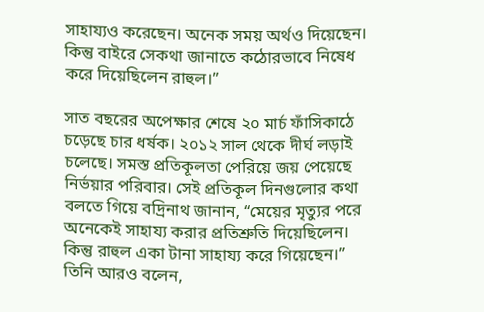সাহায্যও করেছেন। অনেক সময় অর্থও দিয়েছেন। কিন্তু বাইরে সেকথা জানাতে কঠোরভাবে নিষেধ করে দিয়েছিলেন রাহুল।”

সাত বছরের অপেক্ষার শেষে ২০ মার্চ ফাঁসিকাঠে চড়েছে চার ধর্ষক। ২০১২ সাল থেকে দীর্ঘ লড়াই চলেছে। সমস্ত প্রতিকূলতা পেরিয়ে জয় পেয়েছে নির্ভয়ার পরিবার। সেই প্রতিকূল দিনগুলোর কথা বলতে গিয়ে বদ্রিনাথ জানান, “মেয়ের মৃত্যুর পরে অনেকেই সাহায্য করার প্রতিশ্রুতি দিয়েছিলেন। কিন্তু রাহুল একা টানা সাহায্য করে গিয়েছেন।” তিনি আরও বলেন,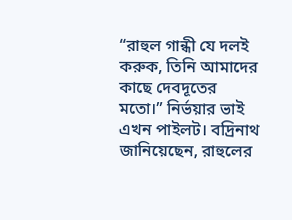“রাহুল গান্ধী যে দলই করুক, তিনি আমাদের কাছে দেবদূতের মতো।” নির্ভয়ার ভাই এখন পাইলট। বদ্রিনাথ জানিয়েছেন, রাহুলের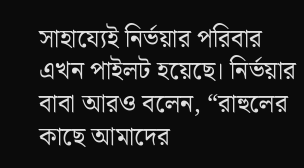সাহায্যেই নির্ভয়ার পরিবার এখন পাইলট হয়েছে। নির্ভয়ার বাবা আরও বলেন, “রাহুলের কাছে আমাদের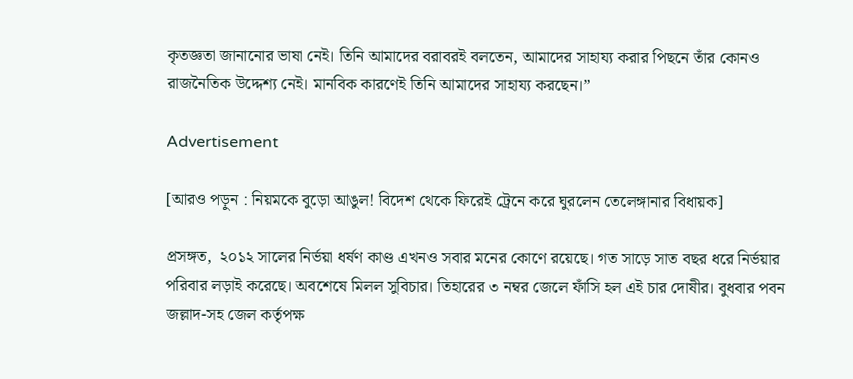কৃতজ্ঞতা জানানোর ভাষা নেই। তিনি আমাদের বরাবরই বলতেন, আমাদের সাহায্য করার পিছনে তাঁর কোনও রাজনৈতিক উদ্দেশ্য নেই। মানবিক কারণেই তিনি আমাদের সাহায্য করছেন।”

Advertisement

[আরও পড়ুন : নিয়মকে বুড়ো আঙুল! বিদেশ থেকে ফিরেই ট্রেনে করে ঘুরলেন তেলেঙ্গানার বিধায়ক]

প্রসঙ্গত,  ২০১২ সালের নির্ভয়া ধর্ষণ কাণ্ড এখনও সবার মনের কোণে রয়েছে। গত সাড়ে সাত বছর ধরে নির্ভয়ার পরিবার লড়াই করেছে। অবশেষে মিলল সুবিচার। তিহারের ৩ নম্বর জেলে ফাঁসি হল এই চার দোষীর। বুধবার পবন জল্লাদ-সহ জেল কর্তৃপক্ষ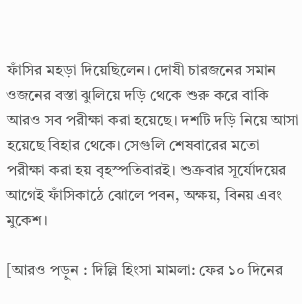ফাঁসির মহড়া দিয়েছিলেন। দোষী চারজনের সমান ওজনের বস্তা ঝুলিয়ে দড়ি থেকে শুরু করে বাকি আরও সব পরীক্ষা করা হয়েছে। দশটি দড়ি নিয়ে আসা হয়েছে বিহার থেকে। সেগুলি শেষবারের মতো পরীক্ষা করা হয় বৃহস্পতিবারই। শুক্রবার সূর্যোদয়ের আগেই ফাঁসিকাঠে ঝোলে পবন, অক্ষয়, বিনয় এবং মুকেশ।

[আরও পড়ুন : দিল্লি হিংসা মামলা: ফের ১০ দিনের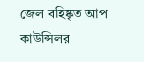জেল বহিষ্কৃত আপ কাউন্সিলর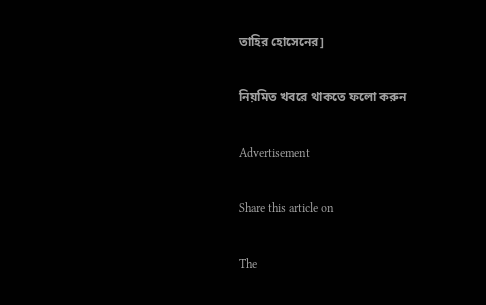তাহির হোসেনের]

নিয়মিত খবরে থাকতে ফলো করুন

Advertisement

Share this article on

The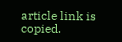article link is copied.